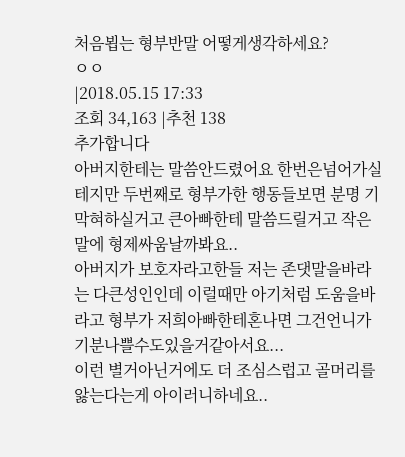처음뵙는 형부반말 어떻게생각하세요?
ㅇㅇ
|2018.05.15 17:33
조회 34,163 |추천 138
추가합니다
아버지한테는 말씀안드렸어요 한번은넘어가실테지만 두번째로 형부가한 행동들보면 분명 기막혀하실거고 큰아빠한테 말씀드릴거고 작은말에 형제싸움날까봐요..
아버지가 보호자라고한들 저는 존댓말을바라는 다큰성인인데 이럴때만 아기처럼 도움을바라고 형부가 저희아빠한테혼나면 그건언니가 기분나쁠수도있을거같아서요...
이런 별거아닌거에도 더 조심스럽고 골머리를 앓는다는게 아이러니하네요..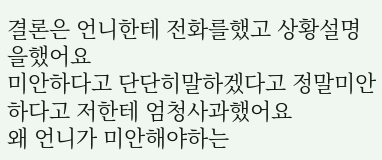결론은 언니한테 전화를했고 상황설명을했어요
미안하다고 단단히말하겠다고 정말미안하다고 저한테 엄청사과했어요
왜 언니가 미안해야하는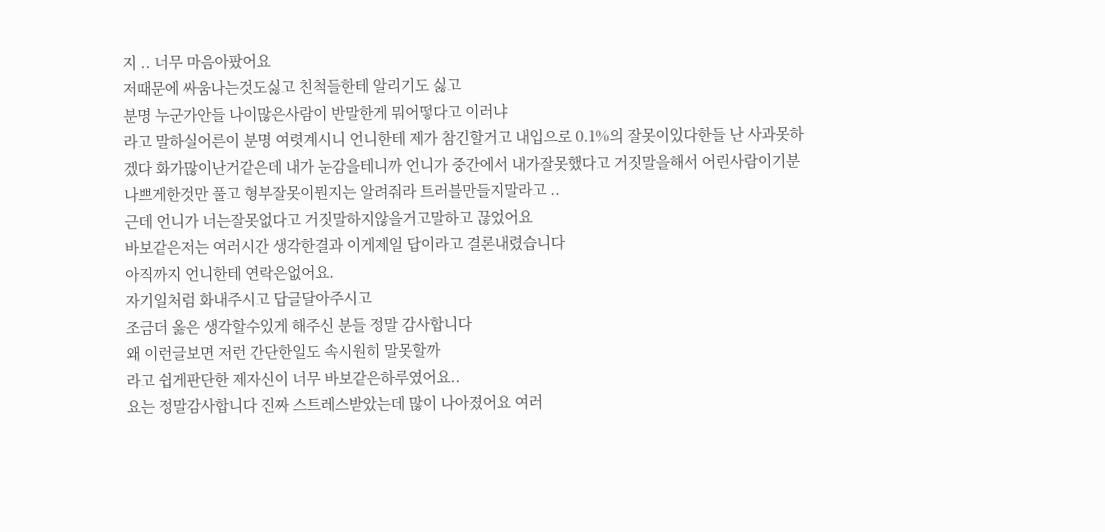지 .. 너무 마음아팠어요
저때문에 싸움나는것도싫고 친척들한테 알리기도 싫고
분명 누군가안들 나이많은사람이 반말한게 뭐어떻다고 이러냐
라고 말하실어른이 분명 여렷계시니 언니한테 제가 참긴할거고 내입으로 0.1%의 잘못이있다한들 난 사과못하겠다 화가많이난거같은데 내가 눈감을테니까 언니가 중간에서 내가잘못했다고 거짓말을해서 어린사람이기분나쁘게한것만 풀고 형부잘못이뭔지는 알려줘라 트러블만들지말라고 ..
근데 언니가 너는잘못없다고 거짓말하지않을거고말하고 끊었어요
바보같은저는 여러시간 생각한결과 이게제일 답이라고 결론내렸습니다
아직까지 언니한테 연락은없어요.
자기일처럼 화내주시고 답글달아주시고
조금더 옳은 생각할수있게 해주신 분들 정말 감사합니다
왜 이런글보면 저런 간단한일도 속시원히 말못할까
라고 쉽게판단한 제자신이 너무 바보같은하루였어요..
요는 정말감사합니다 진짜 스트레스받았는데 많이 나아졌어요 여러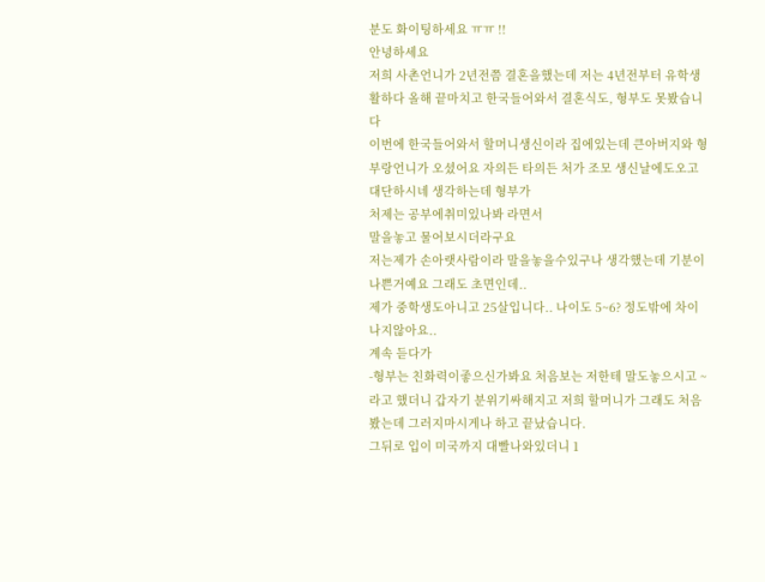분도 화이팅하세요 ㅠㅠ !!
안녕하세요
저희 사촌언니가 2년전쯤 결혼을했는데 저는 4년전부터 유학생활하다 올해 끝마치고 한국들어와서 결혼식도, 형부도 못봤습니다
이번에 한국들어와서 할머니생신이라 집에있는데 큰아버지와 형부랑언니가 오셨어요 자의든 타의든 처가 조모 생신날에도오고 대단하시네 생각하는데 형부가
처제는 공부에취미있나봐 라면서
말을놓고 물어보시더라구요
저는제가 손아랫사람이라 말을놓을수있구나 생각했는데 기분이나쁜거예요 그래도 초면인데..
제가 중학생도아니고 25살입니다.. 나이도 5~6? 정도밖에 차이나지않아요..
계속 듣다가
-형부는 친화력이좋으신가봐요 처음보는 저한테 말도놓으시고 ~
라고 했더니 갑자기 분위기싸해지고 저희 할머니가 그래도 처음봤는데 그러지마시게나 하고 끝났습니다.
그뒤로 입이 미국까지 대빨나와있더니 1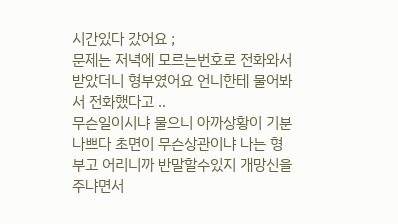시간있다 갔어요 ;
문제는 저녁에 모르는번호로 전화와서 받았더니 형부였어요 언니한테 물어봐서 전화했다고 ..
무슨일이시냐 물으니 아까상황이 기분나쁘다 초면이 무슨상관이냐 나는 형부고 어리니까 반말할수있지 개망신을주냐면서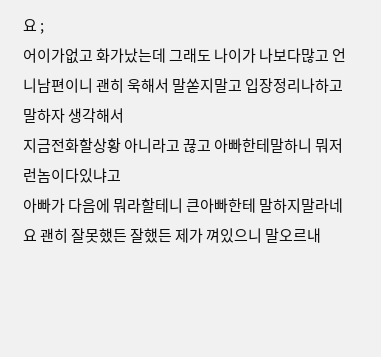요 ;
어이가없고 화가났는데 그래도 나이가 나보다많고 언니남편이니 괜히 욱해서 말쏟지말고 입장정리나하고 말하자 생각해서
지금전화할상황 아니라고 끊고 아빠한테말하니 뭐저런놈이다있냐고
아빠가 다음에 뭐라할테니 큰아빠한테 말하지말라네요 괜히 잘못했든 잘했든 제가 껴있으니 말오르내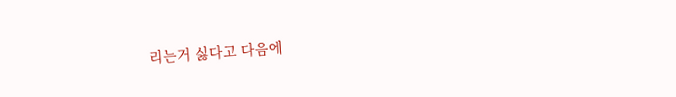리는거 싫다고 다음에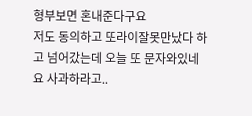형부보면 혼내준다구요
저도 동의하고 또라이잘못만났다 하고 넘어갔는데 오늘 또 문자와있네요 사과하라고..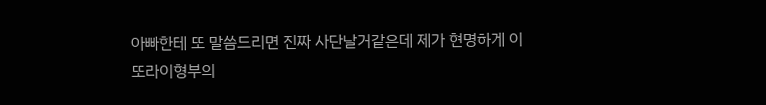아빠한테 또 말씀드리면 진짜 사단날거같은데 제가 현명하게 이 또라이형부의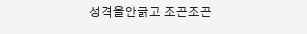성격을안긁고 조곤조곤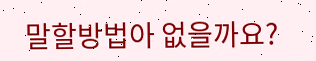말할방법아 없을까요?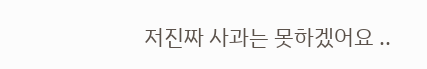저진짜 사과는 못하겠어요 ..